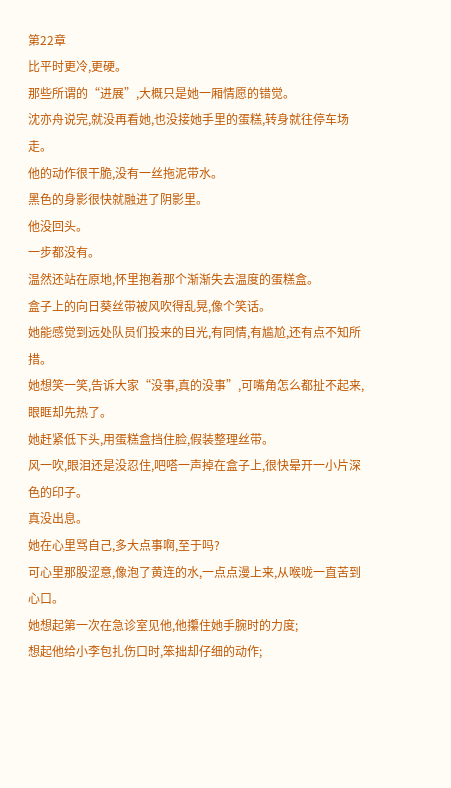第22章
比平时更冷,更硬。
那些所谓的“进展”,大概只是她一厢情愿的错觉。
沈亦舟说完,就没再看她,也没接她手里的蛋糕,转身就往停车场走。
他的动作很干脆,没有一丝拖泥带水。
黑色的身影很快就融进了阴影里。
他没回头。
一步都没有。
温然还站在原地,怀里抱着那个渐渐失去温度的蛋糕盒。
盒子上的向日葵丝带被风吹得乱晃,像个笑话。
她能感觉到远处队员们投来的目光,有同情,有尴尬,还有点不知所措。
她想笑一笑,告诉大家“没事,真的没事”,可嘴角怎么都扯不起来,眼眶却先热了。
她赶紧低下头,用蛋糕盒挡住脸,假装整理丝带。
风一吹,眼泪还是没忍住,吧嗒一声掉在盒子上,很快晕开一小片深色的印子。
真没出息。
她在心里骂自己,多大点事啊,至于吗?
可心里那股涩意,像泡了黄连的水,一点点漫上来,从喉咙一直苦到心口。
她想起第一次在急诊室见他,他攥住她手腕时的力度;
想起他给小李包扎伤口时,笨拙却仔细的动作;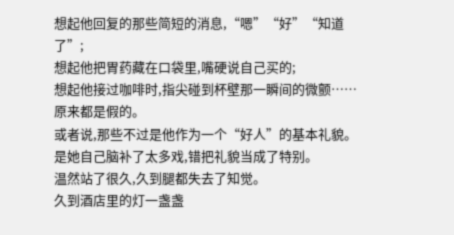想起他回复的那些简短的消息,“嗯”“好”“知道了”;
想起他把胃药藏在口袋里,嘴硬说自己买的;
想起他接过咖啡时,指尖碰到杯壁那一瞬间的微颤……
原来都是假的。
或者说,那些不过是他作为一个“好人”的基本礼貌。
是她自己脑补了太多戏,错把礼貌当成了特别。
温然站了很久,久到腿都失去了知觉。
久到酒店里的灯一盏盏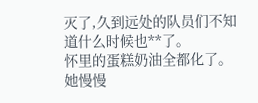灭了,久到远处的队员们不知道什么时候也**了。
怀里的蛋糕奶油全都化了。
她慢慢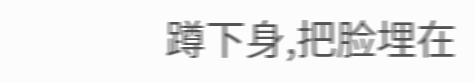蹲下身,把脸埋在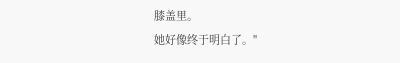膝盖里。
她好像终于明白了。"